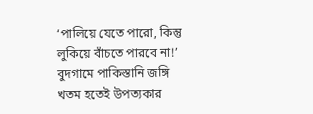‘পালিয়ে যেতে পারো, কিন্তু লুকিয়ে বাঁচতে পারবে না!’ বুদগামে পাকিস্তানি জঙ্গি খতম হতেই উপত্যকার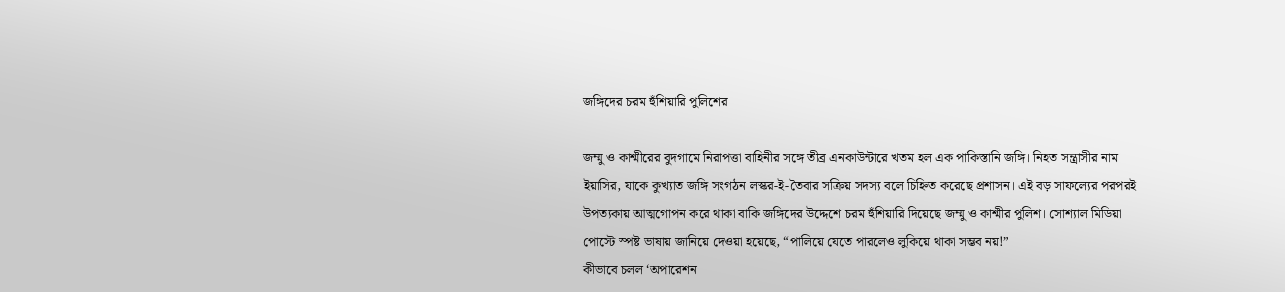জঙ্গিদের চরম হুঁশিয়ারি পুলিশের

জম্মু ও কাশ্মীরের বুদগামে নিরাপত্তা বাহিনীর সঙ্গে তীব্র এনকাউন্টারে খতম হল এক পাকিস্তানি জঙ্গি। নিহত সন্ত্রাসীর নাম ইয়াসির, যাকে কুখ্যাত জঙ্গি সংগঠন লস্কর-ই-তৈবার সক্রিয় সদস্য বলে চিহ্নিত করেছে প্রশাসন। এই বড় সাফল্যের পরপরই উপত্যকায় আত্মগোপন করে থাকা বাকি জঙ্গিদের উদ্দেশে চরম হুঁশিয়ারি দিয়েছে জম্মু ও কাশ্মীর পুলিশ। সোশ্যাল মিডিয়া পোস্টে স্পষ্ট ভাষায় জানিয়ে দেওয়া হয়েছে, “পালিয়ে যেতে পারলেও লুকিয়ে থাকা সম্ভব নয়!”
কীভাবে চলল ‘অপারেশন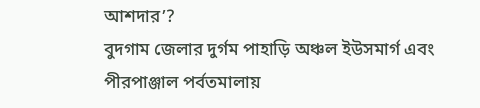আশদার’?
বুদগাম জেলার দুর্গম পাহাড়ি অঞ্চল ইউসমার্গ এবং পীরপাঞ্জাল পর্বতমালায়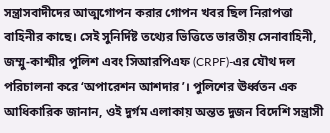সন্ত্রাসবাদীদের আত্মগোপন করার গোপন খবর ছিল নিরাপত্তা বাহিনীর কাছে। সেই সুনির্দিষ্ট তথ্যের ভিত্তিতে ভারতীয় সেনাবাহিনী, জম্মু-কাশ্মীর পুলিশ এবং সিআরপিএফ (CRPF)-এর যৌথ দল পরিচালনা করে ‘অপারেশন আশদার’। পুলিশের ঊর্ধ্বতন এক আধিকারিক জানান, ওই দুর্গম এলাকায় অন্তত দুজন বিদেশি সন্ত্রাসী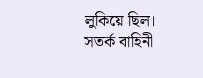লুকিয়ে ছিল। সতর্ক বাহিনী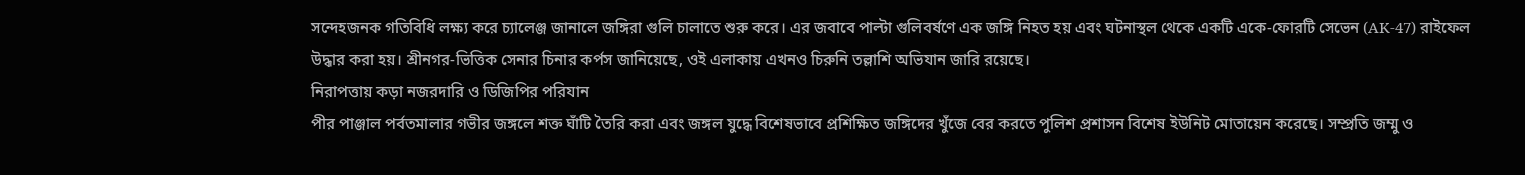সন্দেহজনক গতিবিধি লক্ষ্য করে চ্যালেঞ্জ জানালে জঙ্গিরা গুলি চালাতে শুরু করে। এর জবাবে পাল্টা গুলিবর্ষণে এক জঙ্গি নিহত হয় এবং ঘটনাস্থল থেকে একটি একে-ফোরটি সেভেন (AK-47) রাইফেল উদ্ধার করা হয়। শ্রীনগর-ভিত্তিক সেনার চিনার কর্পস জানিয়েছে, ওই এলাকায় এখনও চিরুনি তল্লাশি অভিযান জারি রয়েছে।
নিরাপত্তায় কড়া নজরদারি ও ডিজিপির পরিযান
পীর পাঞ্জাল পর্বতমালার গভীর জঙ্গলে শক্ত ঘাঁটি তৈরি করা এবং জঙ্গল যুদ্ধে বিশেষভাবে প্রশিক্ষিত জঙ্গিদের খুঁজে বের করতে পুলিশ প্রশাসন বিশেষ ইউনিট মোতায়েন করেছে। সম্প্রতি জম্মু ও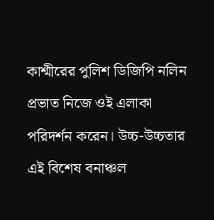কাশ্মীরের পুলিশ ডিজিপি নলিন প্রভাত নিজে ওই এলাকা পরিদর্শন করেন। উচ্চ-উচ্চতার এই বিশেষ বনাঞ্চল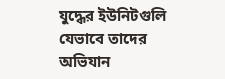যুদ্ধের ইউনিটগুলি যেভাবে তাদের অভিযান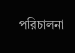পরিচালনা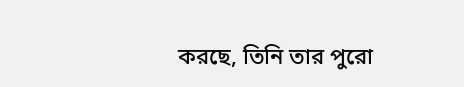করছে, তিনি তার পুরো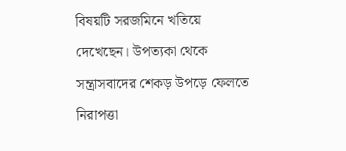বিষয়টি সরজমিনে খতিয়ে দেখেছেন। উপত্যকা থেকে সন্ত্রাসবাদের শেকড় উপড়ে ফেলতে নিরাপত্তা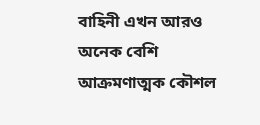বাহিনী এখন আরও অনেক বেশি আক্রমণাত্মক কৌশল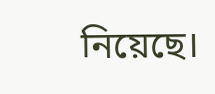নিয়েছে।